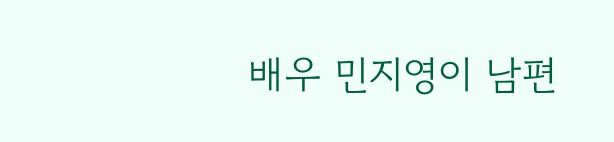배우 민지영이 남편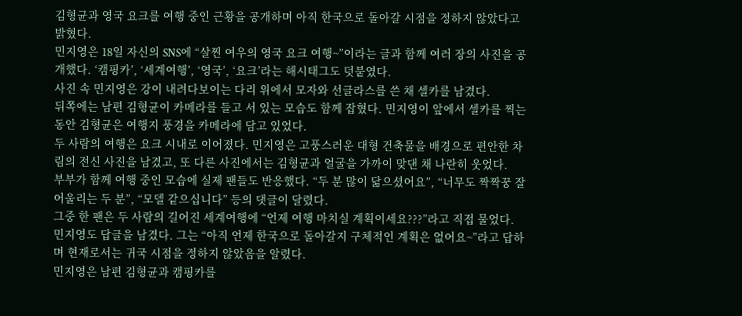김형균과 영국 요크를 여행 중인 근황을 공개하며 아직 한국으로 돌아갈 시점을 정하지 않았다고 밝혔다.
민지영은 18일 자신의 SNS에 “살찐 여우의 영국 요크 여행~”이라는 글과 함께 여러 장의 사진을 공개했다. ‘캠핑카’, ‘세계여행’, ‘영국’, ‘요크’라는 해시태그도 덧붙였다.
사진 속 민지영은 강이 내려다보이는 다리 위에서 모자와 선글라스를 쓴 채 셀카를 남겼다.
뒤쪽에는 남편 김형균이 카메라를 들고 서 있는 모습도 함께 잡혔다. 민지영이 앞에서 셀카를 찍는 동안 김형균은 여행지 풍경을 카메라에 담고 있었다.
두 사람의 여행은 요크 시내로 이어졌다. 민지영은 고풍스러운 대형 건축물을 배경으로 편안한 차림의 전신 사진을 남겼고, 또 다른 사진에서는 김형균과 얼굴을 가까이 맞댄 채 나란히 웃었다.
부부가 함께 여행 중인 모습에 실제 팬들도 반응했다. “두 분 많이 닮으셨어요”, “너무도 짝짝꿍 잘 어울리는 두 분”, “모델 같으십니다” 등의 댓글이 달렸다.
그중 한 팬은 두 사람의 길어진 세계여행에 “언제 여행 마치실 계획이세요???”라고 직접 물었다.
민지영도 답글을 남겼다. 그는 “아직 언제 한국으로 돌아갈지 구체적인 계획은 없어요~”라고 답하며 현재로서는 귀국 시점을 정하지 않았음을 알렸다.
민지영은 남편 김형균과 캠핑카를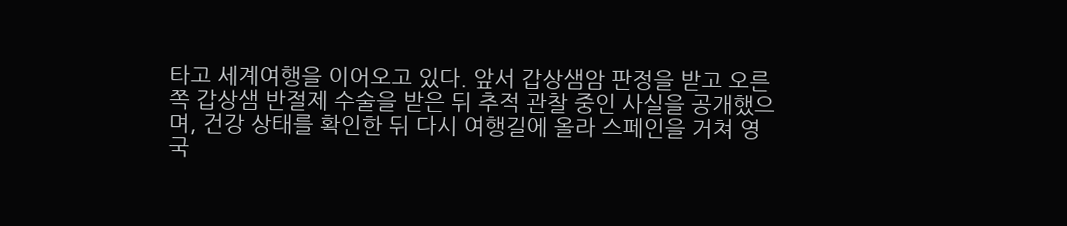타고 세계여행을 이어오고 있다. 앞서 갑상샘암 판정을 받고 오른쪽 갑상샘 반절제 수술을 받은 뒤 추적 관찰 중인 사실을 공개했으며, 건강 상태를 확인한 뒤 다시 여행길에 올라 스페인을 거쳐 영국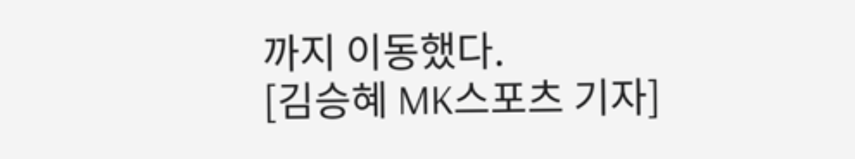까지 이동했다.
[김승혜 MK스포츠 기자]